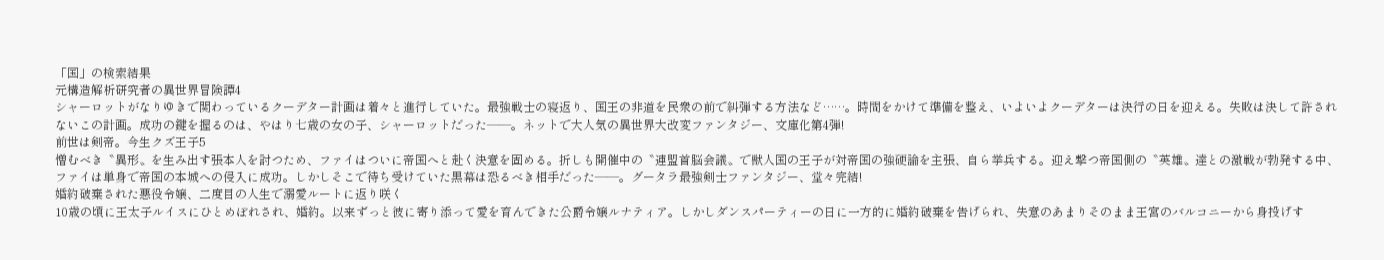「国」の検索結果
元構造解析研究者の異世界冒険譚4
シャーロットがなりゆきで関わっているクーデター計画は着々と進行していた。最強戦士の寝返り、国王の非道を民衆の前で糾弾する方法など……。時間をかけて準備を整え、いよいよクーデターは決行の日を迎える。失敗は決して許されないこの計画。成功の鍵を握るのは、やはり七歳の女の子、シャーロットだった――。ネットで大人気の異世界大改変ファンタジー、文庫化第4弾!
前世は剣帝。今生クズ王子5
憎むべき〝異形〟を生み出す張本人を討つため、ファイはついに帝国へと赴く決意を固める。折しも開催中の〝連盟首脳会議〟で獣人国の王子が対帝国の強硬論を主張、自ら挙兵する。迎え撃つ帝国側の〝英雄〟達との激戦が勃発する中、ファイは単身で帝国の本城への侵入に成功。しかしそこで待ち受けていた黒幕は恐るべき相手だった――。グータラ最強剣士ファンタジー、堂々完結!
婚約破棄された悪役令嬢、二度目の人生で溺愛ルートに返り咲く
10歳の頃に王太子ルイスにひとめぼれされ、婚約。以来ずっと彼に寄り添って愛を育んできた公爵令嬢ルナティア。しかしダンスパーティーの日に一方的に婚約破棄を告げられ、失意のあまりそのまま王宮のバルコニーから身投げす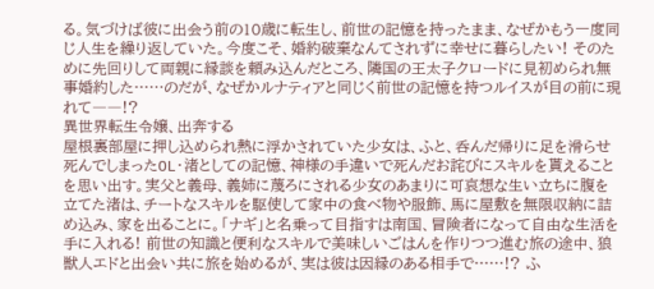る。気づけば彼に出会う前の10歳に転生し、前世の記憶を持ったまま、なぜかもう一度同じ人生を繰り返していた。今度こそ、婚約破棄なんてされずに幸せに暮らしたい! そのために先回りして両親に縁談を頼み込んだところ、隣国の王太子クロードに見初められ無事婚約した……のだが、なぜかルナティアと同じく前世の記憶を持つルイスが目の前に現れて――!?
異世界転生令嬢、出奔する
屋根裏部屋に押し込められ熱に浮かされていた少女は、ふと、呑んだ帰りに足を滑らせ死んでしまったOL・渚としての記憶、神様の手違いで死んだお詫びにスキルを貰えることを思い出す。実父と義母、義姉に蔑ろにされる少女のあまりに可哀想な生い立ちに腹を立てた渚は、チートなスキルを駆使して家中の食べ物や服飾、馬に屋敷を無限収納に詰め込み、家を出ることに。「ナギ」と名乗って目指すは南国、冒険者になって自由な生活を手に入れる! 前世の知識と便利なスキルで美味しいごはんを作りつつ進む旅の途中、狼獣人エドと出会い共に旅を始めるが、実は彼は因縁のある相手で……!? ふ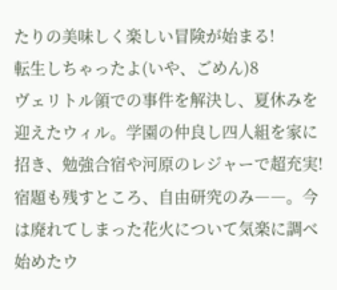たりの美味しく楽しい冒険が始まる!
転生しちゃったよ(いや、ごめん)8
ヴェリトル領での事件を解決し、夏休みを迎えたウィル。学園の仲良し四人組を家に招き、勉強合宿や河原のレジャーで超充実! 宿題も残すところ、自由研究のみ――。今は廃れてしまった花火について気楽に調べ始めたウ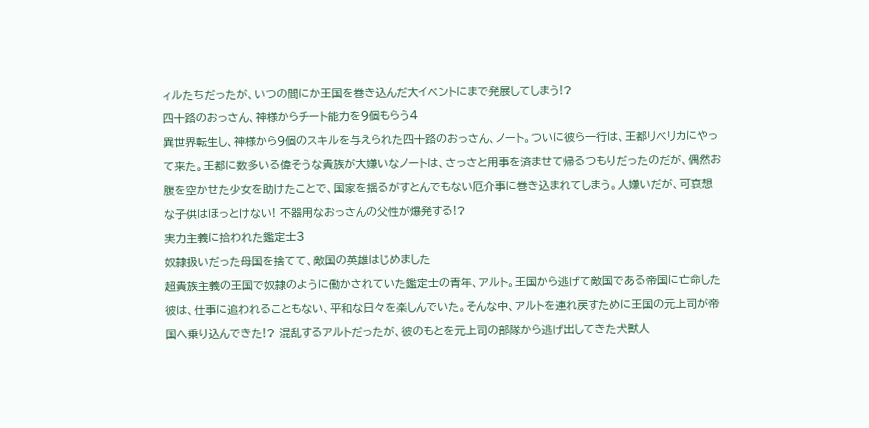ィルたちだったが、いつの間にか王国を巻き込んだ大イベントにまで発展してしまう!?
四十路のおっさん、神様からチート能力を9個もらう4
異世界転生し、神様から9個のスキルを与えられた四十路のおっさん、ノート。ついに彼ら一行は、王都リベリカにやって来た。王都に数多いる偉そうな貴族が大嫌いなノートは、さっさと用事を済ませて帰るつもりだったのだが、偶然お腹を空かせた少女を助けたことで、国家を揺るがすとんでもない厄介事に巻き込まれてしまう。人嫌いだが、可哀想な子供はほっとけない! 不器用なおっさんの父性が爆発する!?
実力主義に拾われた鑑定士3
奴隷扱いだった母国を捨てて、敵国の英雄はじめました
超貴族主義の王国で奴隷のように働かされていた鑑定士の青年、アルト。王国から逃げて敵国である帝国に亡命した彼は、仕事に追われることもない、平和な日々を楽しんでいた。そんな中、アルトを連れ戻すために王国の元上司が帝国へ乗り込んできた!? 混乱するアルトだったが、彼のもとを元上司の部隊から逃げ出してきた犬獣人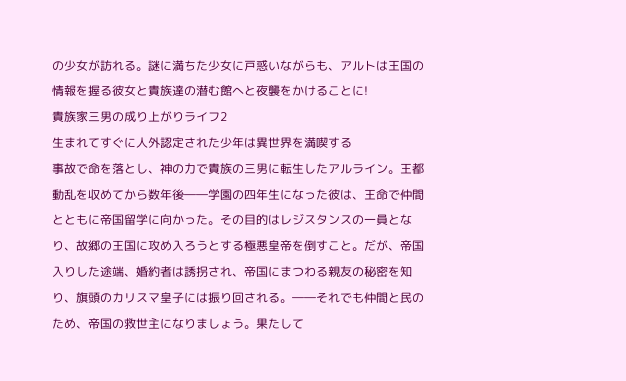の少女が訪れる。謎に満ちた少女に戸惑いながらも、アルトは王国の情報を握る彼女と貴族達の潜む館へと夜襲をかけることに!
貴族家三男の成り上がりライフ2
生まれてすぐに人外認定された少年は異世界を満喫する
事故で命を落とし、神の力で貴族の三男に転生したアルライン。王都動乱を収めてから数年後――学園の四年生になった彼は、王命で仲間とともに帝国留学に向かった。その目的はレジスタンスの一員となり、故郷の王国に攻め入ろうとする極悪皇帝を倒すこと。だが、帝国入りした途端、婚約者は誘拐され、帝国にまつわる親友の秘密を知り、旗頭のカリスマ皇子には振り回される。――それでも仲間と民のため、帝国の救世主になりましょう。果たして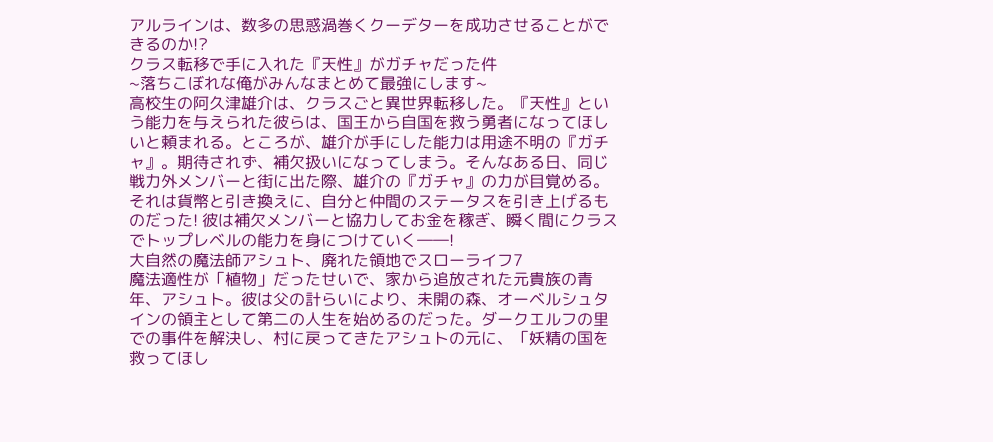アルラインは、数多の思惑渦巻くクーデターを成功させることができるのか!?
クラス転移で手に入れた『天性』がガチャだった件
~落ちこぼれな俺がみんなまとめて最強にします~
高校生の阿久津雄介は、クラスごと異世界転移した。『天性』という能力を与えられた彼らは、国王から自国を救う勇者になってほしいと頼まれる。ところが、雄介が手にした能力は用途不明の『ガチャ』。期待されず、補欠扱いになってしまう。そんなある日、同じ戦力外メンバーと街に出た際、雄介の『ガチャ』の力が目覚める。それは貨幣と引き換えに、自分と仲間のステータスを引き上げるものだった! 彼は補欠メンバーと協力してお金を稼ぎ、瞬く間にクラスでトップレベルの能力を身につけていく――!
大自然の魔法師アシュト、廃れた領地でスローライフ7
魔法適性が「植物」だったせいで、家から追放された元貴族の青年、アシュト。彼は父の計らいにより、未開の森、オーベルシュタインの領主として第二の人生を始めるのだった。ダークエルフの里での事件を解決し、村に戻ってきたアシュトの元に、「妖精の国を救ってほし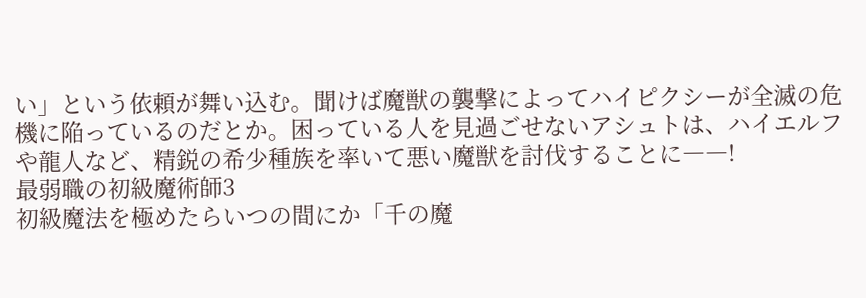い」という依頼が舞い込む。聞けば魔獣の襲撃によってハイピクシーが全滅の危機に陥っているのだとか。困っている人を見過ごせないアシュトは、ハイエルフや龍人など、精鋭の希少種族を率いて悪い魔獣を討伐することに――!
最弱職の初級魔術師3
初級魔法を極めたらいつの間にか「千の魔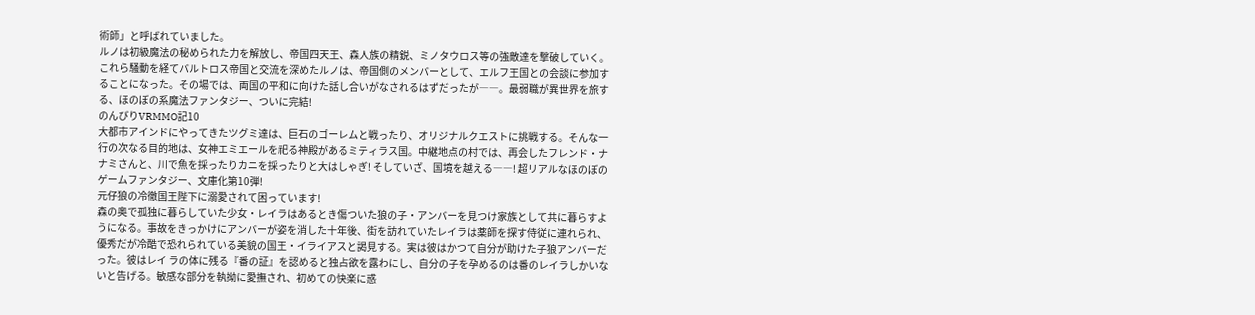術師」と呼ばれていました。
ルノは初級魔法の秘められた力を解放し、帝国四天王、森人族の精鋭、ミノタウロス等の強敵達を撃破していく。これら騒動を経てバルトロス帝国と交流を深めたルノは、帝国側のメンバーとして、エルフ王国との会談に参加することになった。その場では、両国の平和に向けた話し合いがなされるはずだったが――。最弱職が異世界を旅する、ほのぼの系魔法ファンタジー、ついに完結!
のんびりVRMMO記10
大都市アインドにやってきたツグミ達は、巨石のゴーレムと戦ったり、オリジナルクエストに挑戦する。そんな一行の次なる目的地は、女神エミエールを祀る神殿があるミティラス国。中継地点の村では、再会したフレンド・ナナミさんと、川で魚を採ったりカニを採ったりと大はしゃぎ! そしていざ、国境を越える――! 超リアルなほのぼのゲームファンタジー、文庫化第10弾!
元仔狼の冷徹国王陛下に溺愛されて困っています!
森の奥で孤独に暮らしていた少女・レイラはあるとき傷ついた狼の子・アンバーを見つけ家族として共に暮らすようになる。事故をきっかけにアンバーが姿を消した十年後、街を訪れていたレイラは薬師を探す侍従に連れられ、優秀だが冷酷で恐れられている美貌の国王・イライアスと謁見する。実は彼はかつて自分が助けた子狼アンバーだった。彼はレイ ラの体に残る『番の証』を認めると独占欲を露わにし、自分の子を孕めるのは番のレイラしかいないと告げる。敏感な部分を執拗に愛撫され、初めての快楽に惑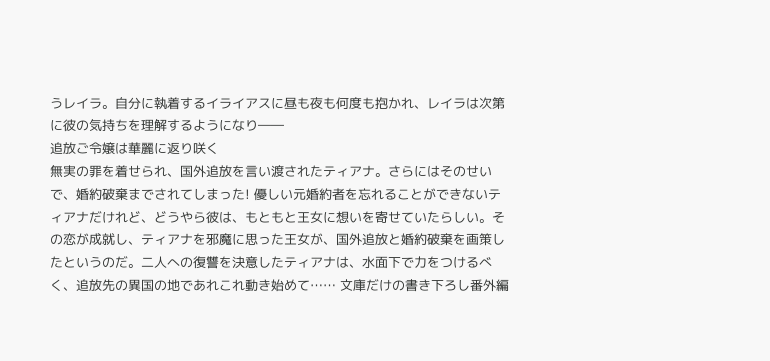うレイラ。自分に執着するイライアスに昼も夜も何度も抱かれ、レイラは次第に彼の気持ちを理解するようになり――
追放ご令嬢は華麗に返り咲く
無実の罪を着せられ、国外追放を言い渡されたティアナ。さらにはそのせいで、婚約破棄までされてしまった! 優しい元婚約者を忘れることができないティアナだけれど、どうやら彼は、もともと王女に想いを寄せていたらしい。その恋が成就し、ティアナを邪魔に思った王女が、国外追放と婚約破棄を画策したというのだ。二人への復讐を決意したティアナは、水面下で力をつけるべく、追放先の異国の地であれこれ動き始めて…… 文庫だけの書き下ろし番外編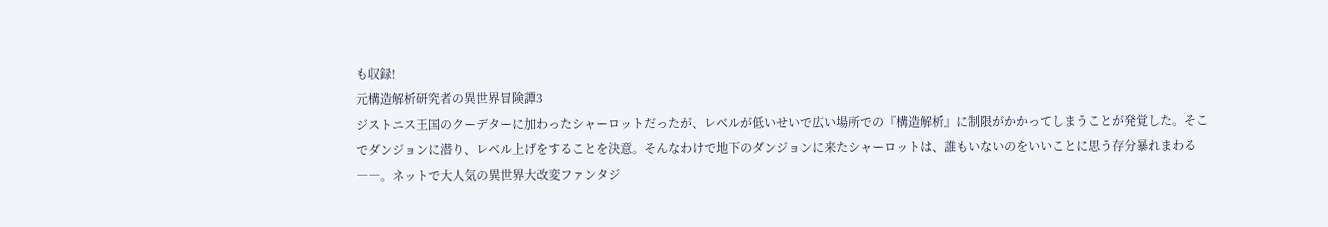も収録!
元構造解析研究者の異世界冒険譚3
ジストニス王国のクーデターに加わったシャーロットだったが、レベルが低いせいで広い場所での『構造解析』に制限がかかってしまうことが発覚した。そこでダンジョンに潜り、レベル上げをすることを決意。そんなわけで地下のダンジョンに来たシャーロットは、誰もいないのをいいことに思う存分暴れまわる――。ネットで大人気の異世界大改変ファンタジ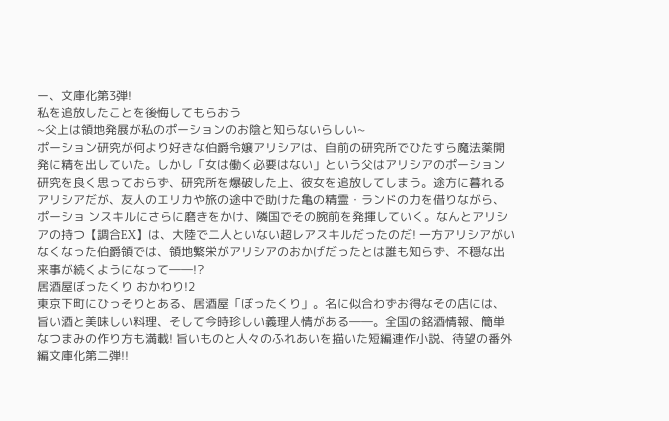ー、文庫化第3弾!
私を追放したことを後悔してもらおう
~父上は領地発展が私のポーションのお陰と知らないらしい~
ポーション研究が何より好きな伯爵令嬢アリシアは、自前の研究所でひたすら魔法薬開発に精を出していた。しかし「女は働く必要はない」という父はアリシアのポーション研究を良く思っておらず、研究所を爆破した上、彼女を追放してしまう。途方に暮れるアリシアだが、友人のエリカや旅の途中で助けた亀の精霊・ランドの力を借りながら、ポーショ ンスキルにさらに磨きをかけ、隣国でその腕前を発揮していく。なんとアリシアの持つ【調合EX】は、大陸で二人といない超レアスキルだったのだ! 一方アリシアがいなくなった伯爵領では、領地繁栄がアリシアのおかげだったとは誰も知らず、不穏な出来事が続くようになって――!?
居酒屋ぼったくり おかわり!2
東京下町にひっそりとある、居酒屋「ぼったくり」。名に似合わずお得なその店には、旨い酒と美味しい料理、そして今時珍しい義理人情がある――。全国の銘酒情報、簡単なつまみの作り方も満載! 旨いものと人々のふれあいを描いた短編連作小説、待望の番外編文庫化第二弾!!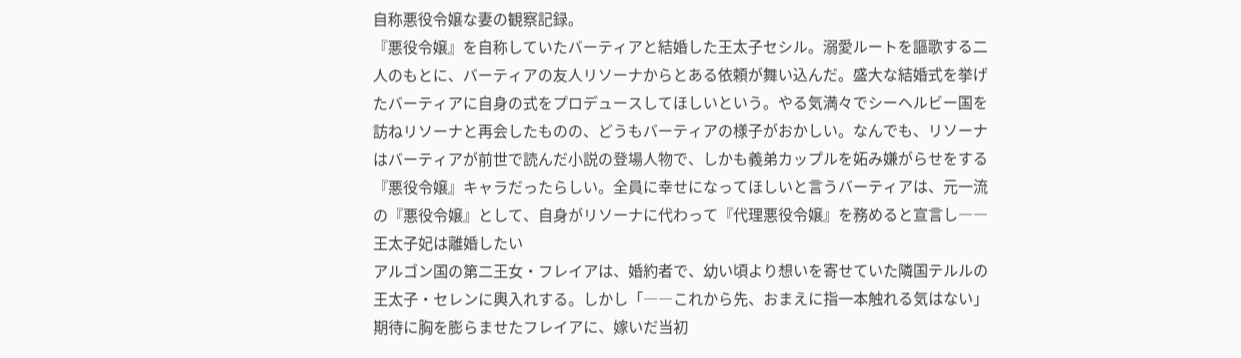自称悪役令嬢な妻の観察記録。
『悪役令嬢』を自称していたバーティアと結婚した王太子セシル。溺愛ルートを謳歌する二人のもとに、バーティアの友人リソーナからとある依頼が舞い込んだ。盛大な結婚式を挙げたバーティアに自身の式をプロデュースしてほしいという。やる気満々でシーヘルビー国を訪ねリソーナと再会したものの、どうもバーティアの様子がおかしい。なんでも、リソーナはバーティアが前世で読んだ小説の登場人物で、しかも義弟カップルを妬み嫌がらせをする『悪役令嬢』キャラだったらしい。全員に幸せになってほしいと言うバーティアは、元一流の『悪役令嬢』として、自身がリソーナに代わって『代理悪役令嬢』を務めると宣言し――
王太子妃は離婚したい
アルゴン国の第二王女・フレイアは、婚約者で、幼い頃より想いを寄せていた隣国テルルの王太子・セレンに輿入れする。しかし「――これから先、おまえに指一本触れる気はない」期待に胸を膨らませたフレイアに、嫁いだ当初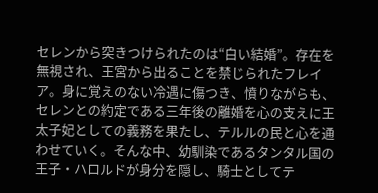セレンから突きつけられたのは“白い結婚”。存在を無視され、王宮から出ることを禁じられたフレイア。身に覚えのない冷遇に傷つき、憤りながらも、セレンとの約定である三年後の離婚を心の支えに王太子妃としての義務を果たし、テルルの民と心を通わせていく。そんな中、幼馴染であるタンタル国の王子・ハロルドが身分を隠し、騎士としてテ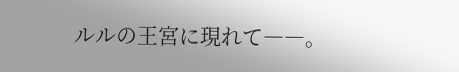ルルの王宮に現れて――。